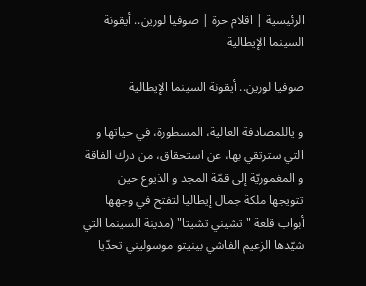الرئيسية | اقلام حرة | صوفيا لورين.. أيقونة السينما الإيطالية

صوفيا لورين.. أيقونة السينما الإيطالية

و ياللمصادفة العالية، المسطورة، في حياتها و التي سترتقي بها، عن استحقاق، من درك الفاقة و المغموريّة إلى قمّة المجد و الذيوع حين تتويجها ملكة جمال إيطاليا لتفتح في وجهها أبواب قلعة "تشيني تشيتا" (مدينة السينما التي شيّدها الزعيم الفاشي بينيتو موسوليني تحدّيا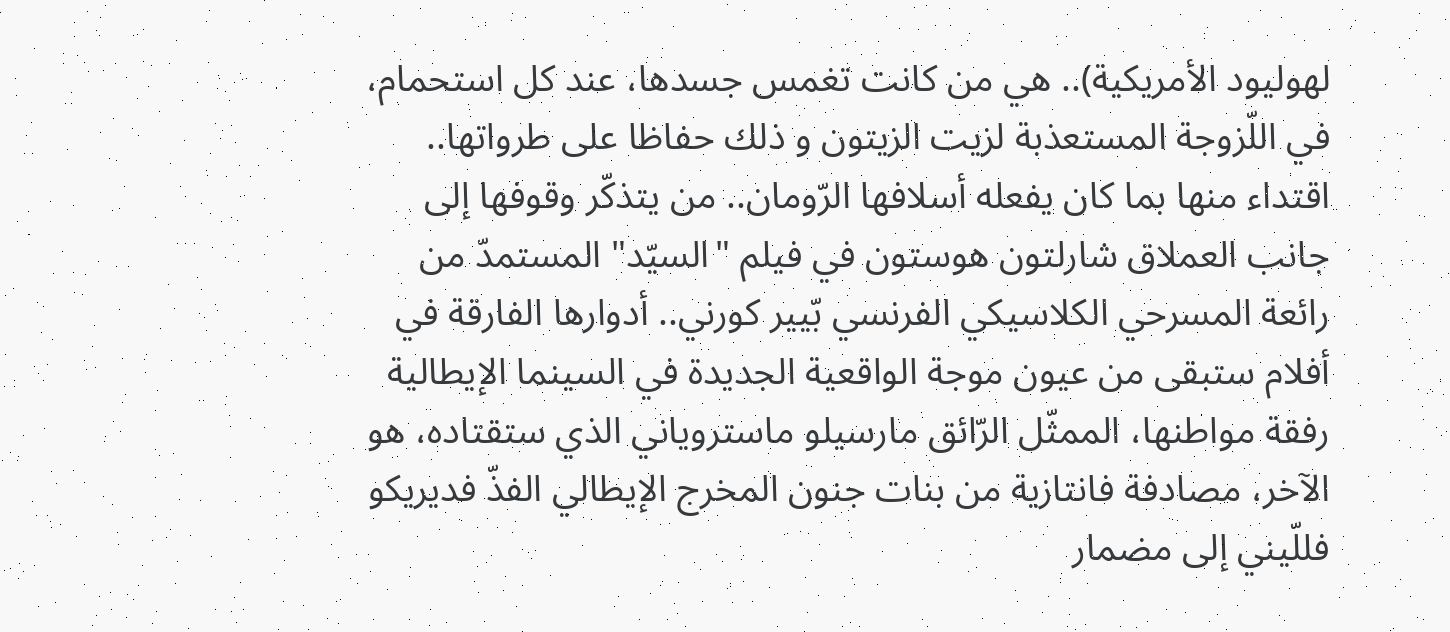لهوليود الأمريكية).. هي من كانت تغمس جسدها، عند كل استحمام، في اللّزوجة المستعذبة لزيت الزيتون و ذلك حفاظا على طرواتها.. اقتداء منها بما كان يفعله أسلافها الرّومان.. من يتذكّر وقوفها إلى جانب العملاق شارلتون هوستون في فيلم "السيّد" المستمدّ من رائعة المسرحي الكلاسيكي الفرنسي بّيير كورني.. أدوارها الفارقة في أفلام ستبقى من عيون موجة الواقعية الجديدة في السينما الإيطالية رفقة مواطنها، الممثّل الرّائق مارسيلو ماستروياني الذي ستقتاده، هو الآخر، مصادفة فانتازية من بنات جنون المخرج الإيطالي الفذّ فديريكو فللّيني إلى مضمار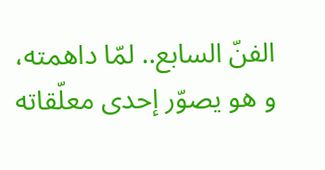الفنّ السابع.. لمّا داهمته، و هو يصوّر إحدى معلّقاته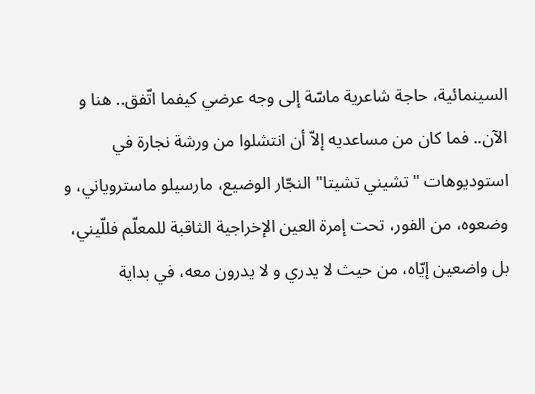السينمائية، حاجة شاعرية ماسّة إلى وجه عرضي كيفما اتّفق.. هنا و الآن.. فما كان من مساعديه إلاّ أن انتشلوا من ورشة نجارة في استوديوهات "تشيني تشيتا" النجّار الوضيع، مارسيلو ماستروياني، و وضعوه، من الفور، تحت إمرة العين الإخراجية الثاقبة للمعلّم فللّيني، بل واضعين إيّاه، من حيث لا يدري و لا يدرون معه، في بداية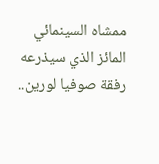ممشاه السينمائي المائز الذي سيذرعه رفقة صوفيا لورين..